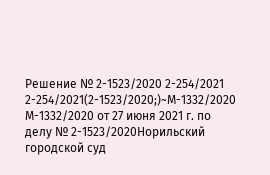Решение № 2-1523/2020 2-254/2021 2-254/2021(2-1523/2020;)~М-1332/2020 М-1332/2020 от 27 июня 2021 г. по делу № 2-1523/2020Норильский городской суд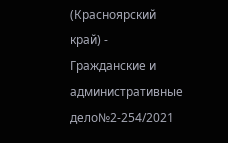(Красноярский край) - Гражданские и административные дело№2-254/2021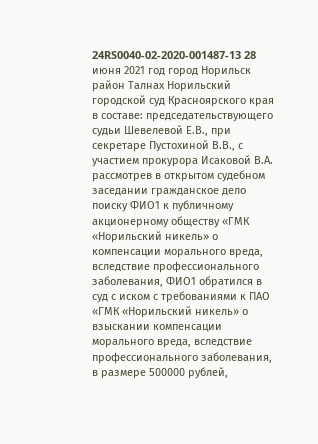24RS0040-02-2020-001487-13 28 июня 2021 год город Норильск район Талнах Норильский городской суд Красноярского края в составе: председательствующего судьи Шевелевой Е.В., при секретаре Пустохиной В.В., с участием прокурора Исаковой В.А. рассмотрев в открытом судебном заседании гражданское дело поиску ФИО1 к публичному акционерному обществу «ГМК «Норильский никель» о компенсации морального вреда, вследствие профессионального заболевания, ФИО1 обратился в суд с иском с требованиями к ПАО «ГМК «Норильский никель» о взыскании компенсации морального вреда, вследствие профессионального заболевания, в размере 500000 рублей,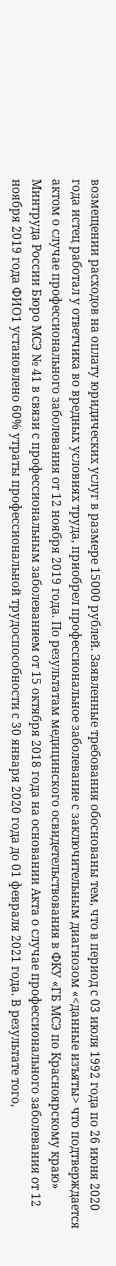возмещении расходов на оплату юридических услуг в размере 15000 рублей. Заявленные требования обоснованы тем, что в период с 03 июля 1992 года по 26 июня 2020 года истец работал у ответчика во вредных условиях труда, приобрел профессиональное заболевание с заключительным диагнозом «<данные изъяты> что подтверждается актом о случае профессионального заболевания от 12 ноября 2019 года. По результатам медицинского освидетельствования в ФКУ «ГБ МСЭ по Красноярскому краю» Минтруда России Бюро МСЭ № 41 в связи с профессиональным заболеванием от 15 октября 2018 года на основании Акта о случае профессионального заболевания от 12 ноября 2019 года ФИО1 установлено 60% утраты профессиональной трудоспособности с 30 января 2020 года до 01 февраля 2021 года. В результате того,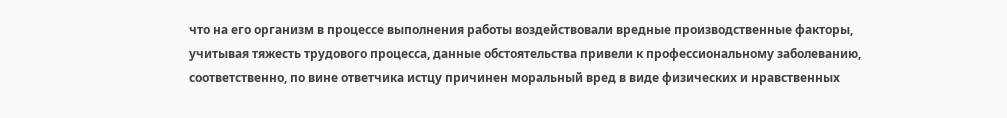что на его организм в процессе выполнения работы воздействовали вредные производственные факторы, учитывая тяжесть трудового процесса, данные обстоятельства привели к профессиональному заболеванию, соответственно, по вине ответчика истцу причинен моральный вред в виде физических и нравственных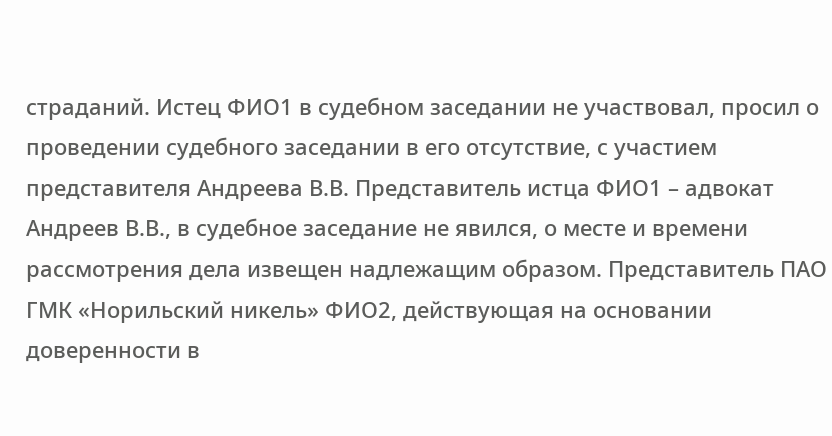страданий. Истец ФИО1 в судебном заседании не участвовал, просил о проведении судебного заседании в его отсутствие, с участием представителя Андреева В.В. Представитель истца ФИО1 – адвокат Андреев В.В., в судебное заседание не явился, о месте и времени рассмотрения дела извещен надлежащим образом. Представитель ПАО ГМК «Норильский никель» ФИО2, действующая на основании доверенности в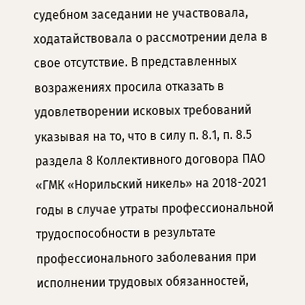судебном заседании не участвовала, ходатайствовала о рассмотрении дела в свое отсутствие. В представленных возражениях просила отказать в удовлетворении исковых требований указывая на то, что в силу п. 8.1, п. 8.5 раздела 8 Коллективного договора ПАО «ГМК «Норильский никель» на 2018-2021 годы в случае утраты профессиональной трудоспособности в результате профессионального заболевания при исполнении трудовых обязанностей,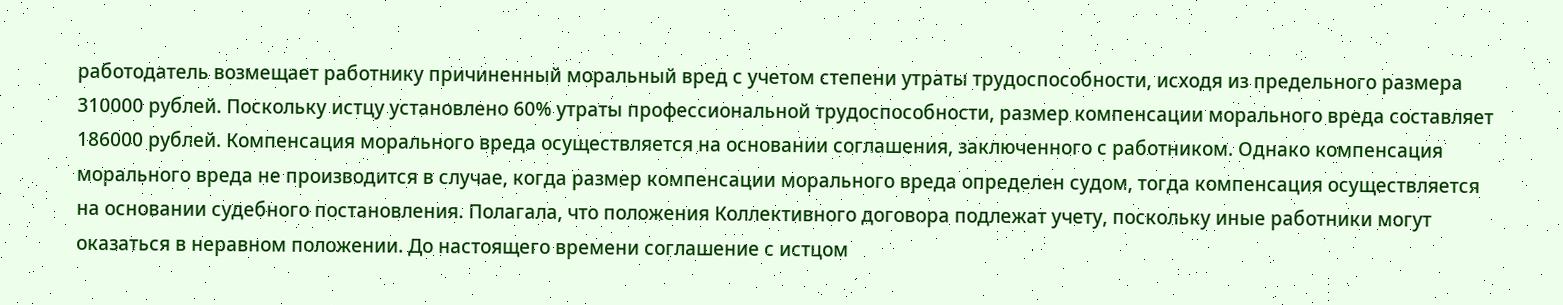работодатель возмещает работнику причиненный моральный вред с учетом степени утраты трудоспособности, исходя из предельного размера 310000 рублей. Поскольку истцу установлено 60% утраты профессиональной трудоспособности, размер компенсации морального вреда составляет 186000 рублей. Компенсация морального вреда осуществляется на основании соглашения, заключенного с работником. Однако компенсация морального вреда не производится в случае, когда размер компенсации морального вреда определен судом, тогда компенсация осуществляется на основании судебного постановления. Полагала, что положения Коллективного договора подлежат учету, поскольку иные работники могут оказаться в неравном положении. До настоящего времени соглашение с истцом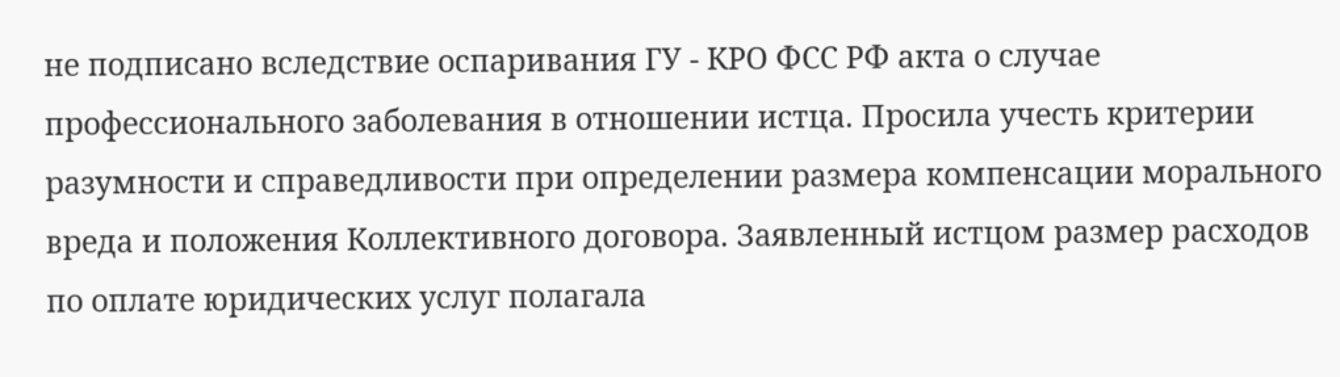не подписано вследствие оспаривания ГУ - КРО ФСС РФ акта о случае профессионального заболевания в отношении истца. Просила учесть критерии разумности и справедливости при определении размера компенсации морального вреда и положения Коллективного договора. Заявленный истцом размер расходов по оплате юридических услуг полагала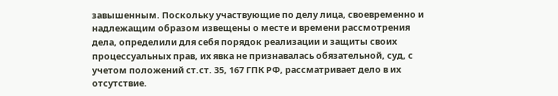завышенным. Поскольку участвующие по делу лица, своевременно и надлежащим образом извещены о месте и времени рассмотрения дела, определили для себя порядок реализации и защиты своих процессуальных прав, их явка не признавалась обязательной, суд, с учетом положений ст.ст. 35, 167 ГПК РФ, рассматривает дело в их отсутствие.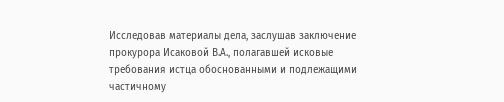Исследовав материалы дела, заслушав заключение прокурора Исаковой В.А., полагавшей исковые требования истца обоснованными и подлежащими частичному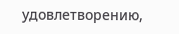удовлетворению,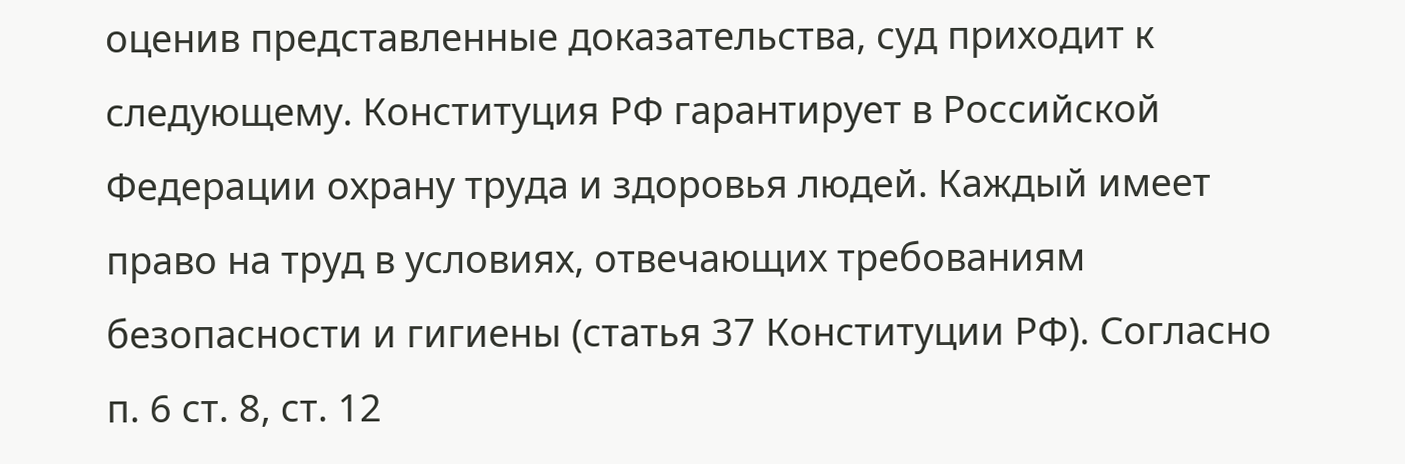оценив представленные доказательства, суд приходит к следующему. Конституция РФ гарантирует в Российской Федерации охрану труда и здоровья людей. Каждый имеет право на труд в условиях, отвечающих требованиям безопасности и гигиены (статья 37 Конституции РФ). Согласно п. 6 ст. 8, ст. 12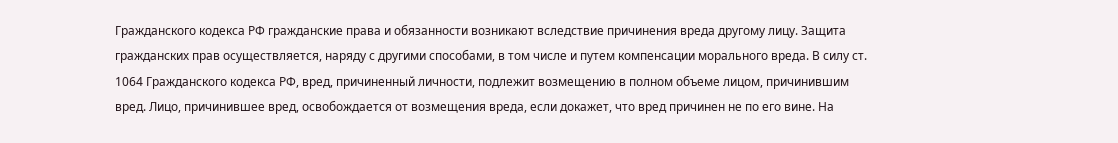Гражданского кодекса РФ гражданские права и обязанности возникают вследствие причинения вреда другому лицу. Защита гражданских прав осуществляется, наряду с другими способами, в том числе и путем компенсации морального вреда. В силу ст. 1064 Гражданского кодекса РФ, вред, причиненный личности, подлежит возмещению в полном объеме лицом, причинившим вред. Лицо, причинившее вред, освобождается от возмещения вреда, если докажет, что вред причинен не по его вине. На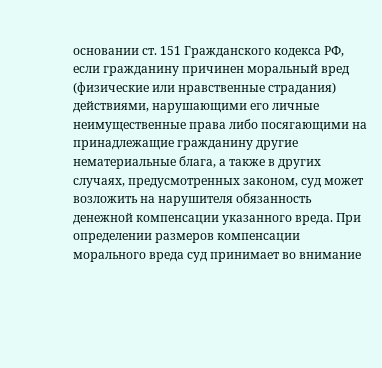основании ст. 151 Гражданского кодекса РФ, если гражданину причинен моральный вред (физические или нравственные страдания) действиями, нарушающими его личные неимущественные права либо посягающими на принадлежащие гражданину другие нематериальные блага, а также в других случаях, предусмотренных законом, суд может возложить на нарушителя обязанность денежной компенсации указанного вреда. При определении размеров компенсации морального вреда суд принимает во внимание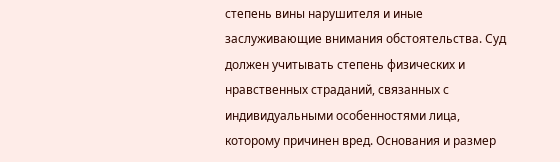степень вины нарушителя и иные заслуживающие внимания обстоятельства. Суд должен учитывать степень физических и нравственных страданий, связанных с индивидуальными особенностями лица, которому причинен вред. Основания и размер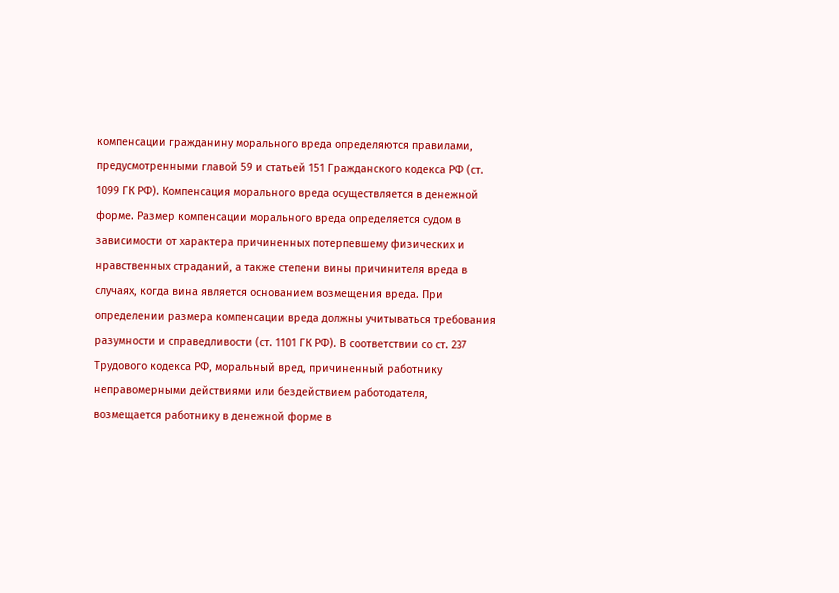компенсации гражданину морального вреда определяются правилами, предусмотренными главой 59 и статьей 151 Гражданского кодекса РФ (ст. 1099 ГК РФ). Компенсация морального вреда осуществляется в денежной форме. Размер компенсации морального вреда определяется судом в зависимости от характера причиненных потерпевшему физических и нравственных страданий, а также степени вины причинителя вреда в случаях, когда вина является основанием возмещения вреда. При определении размера компенсации вреда должны учитываться требования разумности и справедливости (ст. 1101 ГК РФ). В соответствии со ст. 237 Трудового кодекса РФ, моральный вред, причиненный работнику неправомерными действиями или бездействием работодателя, возмещается работнику в денежной форме в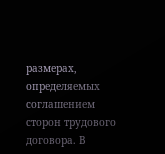размерах, определяемых соглашением сторон трудового договора. В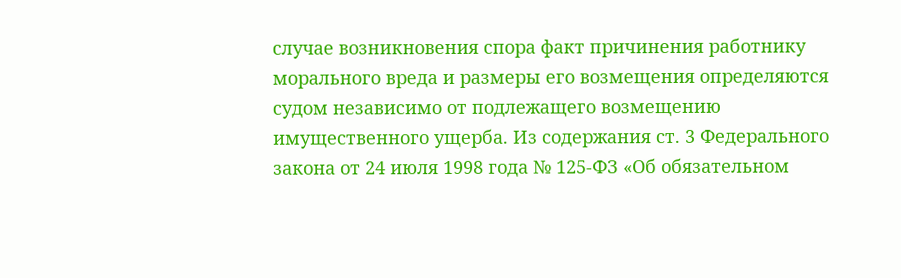случае возникновения спора факт причинения работнику морального вреда и размеры его возмещения определяются судом независимо от подлежащего возмещению имущественного ущерба. Из содержания ст. 3 Федерального закона от 24 июля 1998 года № 125-ФЗ «Об обязательном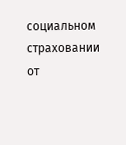социальном страховании от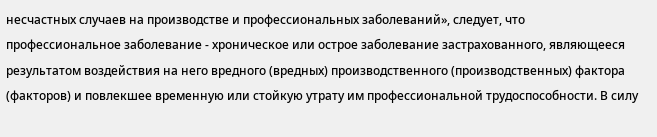несчастных случаев на производстве и профессиональных заболеваний», следует, что профессиональное заболевание - хроническое или острое заболевание застрахованного, являющееся результатом воздействия на него вредного (вредных) производственного (производственных) фактора (факторов) и повлекшее временную или стойкую утрату им профессиональной трудоспособности. В силу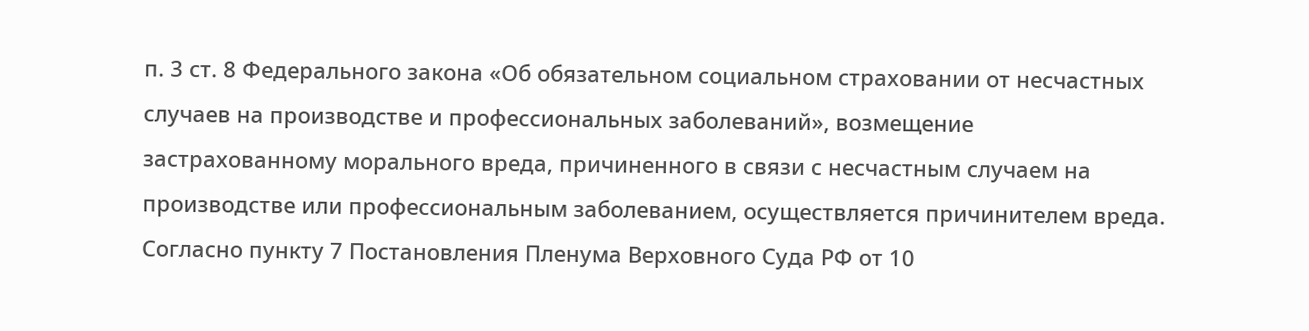п. 3 ст. 8 Федерального закона «Об обязательном социальном страховании от несчастных случаев на производстве и профессиональных заболеваний», возмещение застрахованному морального вреда, причиненного в связи с несчастным случаем на производстве или профессиональным заболеванием, осуществляется причинителем вреда. Согласно пункту 7 Постановления Пленума Верховного Суда РФ от 10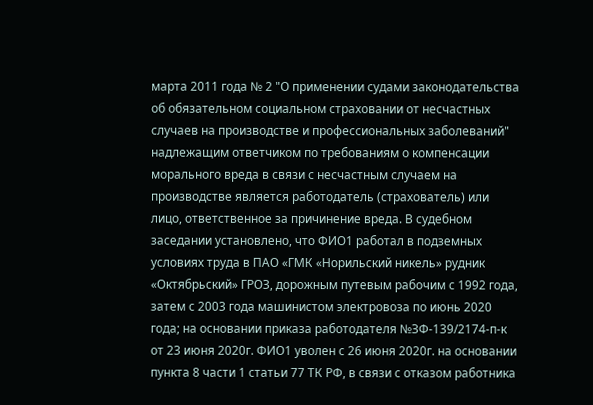марта 2011 года № 2 "О применении судами законодательства об обязательном социальном страховании от несчастных случаев на производстве и профессиональных заболеваний" надлежащим ответчиком по требованиям о компенсации морального вреда в связи с несчастным случаем на производстве является работодатель (страхователь) или лицо, ответственное за причинение вреда. В судебном заседании установлено, что ФИО1 работал в подземных условиях труда в ПАО «ГМК «Норильский никель» рудник «Октябрьский» ГРОЗ, дорожным путевым рабочим с 1992 года, затем с 2003 года машинистом электровоза по июнь 2020 года; на основании приказа работодателя №ЗФ-139/2174-п-к от 23 июня 2020г. ФИО1 уволен с 26 июня 2020г. на основании пункта 8 части 1 статьи 77 ТК РФ, в связи с отказом работника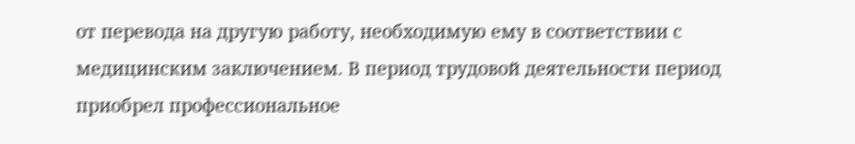от перевода на другую работу, необходимую ему в соответствии с медицинским заключением. В период трудовой деятельности период приобрел профессиональное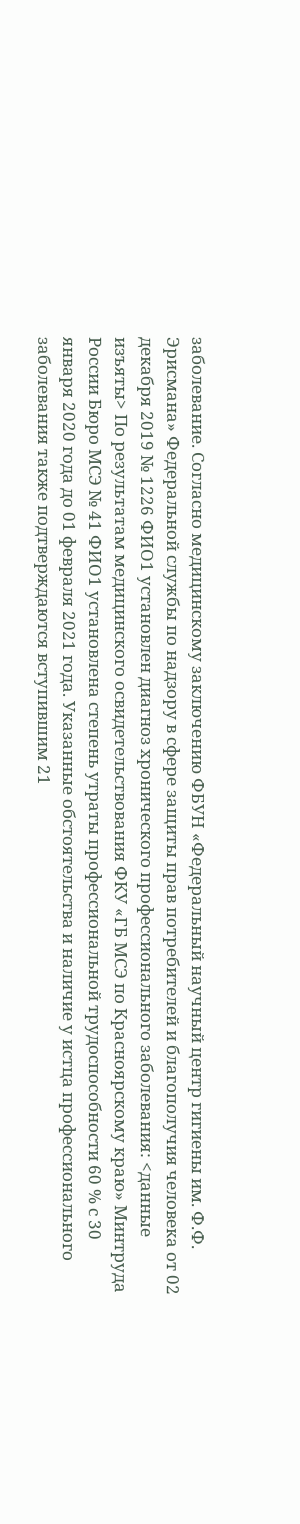заболевание. Согласно медицинскому заключению ФБУН «Федеральный научный центр гигиены им. Ф.Ф. Эрисмана» Федеральной службы по надзору в сфере защиты прав потребителей и благополучия человека от 02 декабря 2019 № 1226 ФИО1 установлен диагноз хронического профессионального заболевания: <данные изъяты> По результатам медицинского освидетельствования ФКУ «ГБ МСЭ по Красноярскому краю» Минтруда России Бюро МСЭ № 41 ФИО1 установлена степень утраты профессиональной трудоспособности 60 % с 30 января 2020 года до 01 февраля 2021 года. Указанные обстоятельства и наличие у истца профессионального заболевания также подтверждаются вступившим 21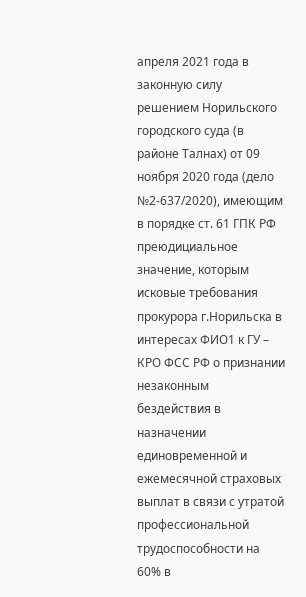апреля 2021 года в законную силу решением Норильского городского суда (в районе Талнах) от 09 ноября 2020 года (дело №2-637/2020), имеющим в порядке ст. 61 ГПК РФ преюдициальное значение, которым исковые требования прокурора г.Норильска в интересах ФИО1 к ГУ – КРО ФСС РФ о признании незаконным бездействия в назначении единовременной и ежемесячной страховых выплат в связи с утратой профессиональной трудоспособности на 60% в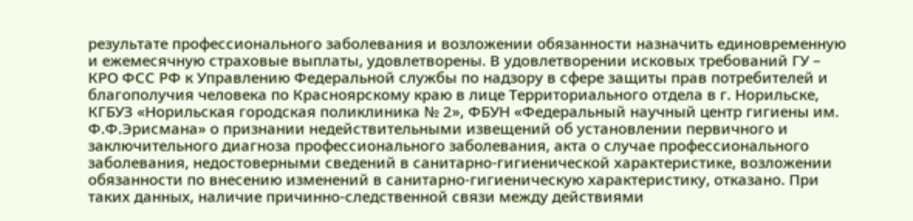результате профессионального заболевания и возложении обязанности назначить единовременную и ежемесячную страховые выплаты, удовлетворены. В удовлетворении исковых требований ГУ – КРО ФСС РФ к Управлению Федеральной службы по надзору в сфере защиты прав потребителей и благополучия человека по Красноярскому краю в лице Территориального отдела в г. Норильске, КГБУЗ «Норильская городская поликлиника № 2», ФБУН «Федеральный научный центр гигиены им. Ф.Ф.Эрисмана» о признании недействительными извещений об установлении первичного и заключительного диагноза профессионального заболевания, акта о случае профессионального заболевания, недостоверными сведений в санитарно-гигиенической характеристике, возложении обязанности по внесению изменений в санитарно-гигиеническую характеристику, отказано. При таких данных, наличие причинно-следственной связи между действиями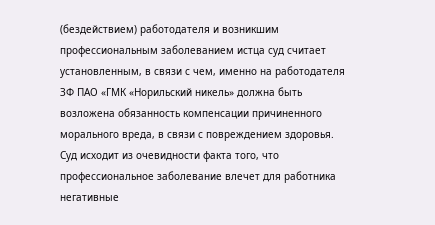(бездействием) работодателя и возникшим профессиональным заболеванием истца суд считает установленным, в связи с чем, именно на работодателя ЗФ ПАО «ГМК «Норильский никель» должна быть возложена обязанность компенсации причиненного морального вреда, в связи с повреждением здоровья. Суд исходит из очевидности факта того, что профессиональное заболевание влечет для работника негативные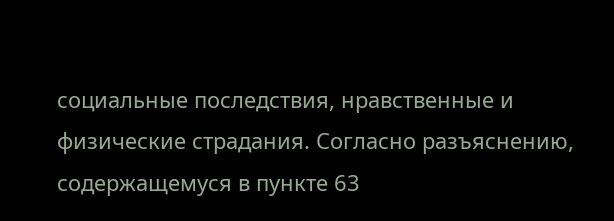социальные последствия, нравственные и физические страдания. Согласно разъяснению, содержащемуся в пункте 63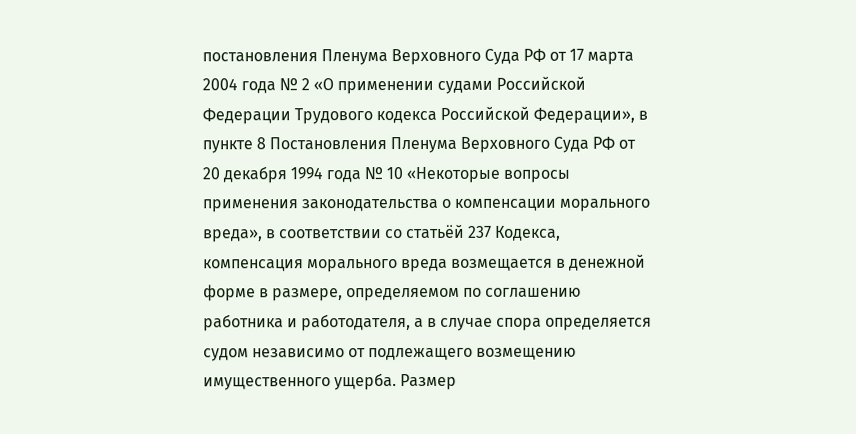постановления Пленума Верховного Суда РФ от 17 марта 2004 года № 2 «О применении судами Российской Федерации Трудового кодекса Российской Федерации», в пункте 8 Постановления Пленума Верховного Суда РФ от 20 декабря 1994 года № 10 «Некоторые вопросы применения законодательства о компенсации морального вреда», в соответствии со статьёй 237 Кодекса, компенсация морального вреда возмещается в денежной форме в размере, определяемом по соглашению работника и работодателя, а в случае спора определяется судом независимо от подлежащего возмещению имущественного ущерба. Размер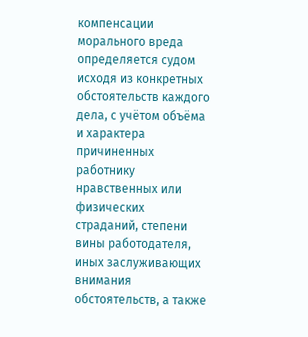компенсации морального вреда определяется судом исходя из конкретных обстоятельств каждого дела, с учётом объёма и характера причиненных работнику нравственных или физических страданий, степени вины работодателя, иных заслуживающих внимания обстоятельств, а также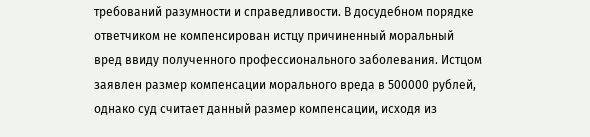требований разумности и справедливости. В досудебном порядке ответчиком не компенсирован истцу причиненный моральный вред ввиду полученного профессионального заболевания. Истцом заявлен размер компенсации морального вреда в 500000 рублей, однако суд считает данный размер компенсации, исходя из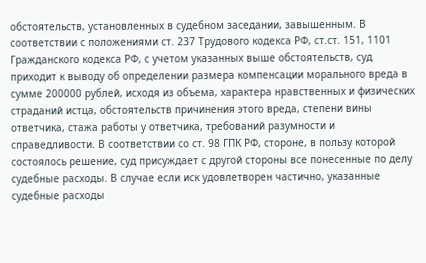обстоятельств, установленных в судебном заседании, завышенным. В соответствии с положениями ст. 237 Трудового кодекса РФ, ст.ст. 151, 1101 Гражданского кодекса РФ, с учетом указанных выше обстоятельств, суд приходит к выводу об определении размера компенсации морального вреда в сумме 200000 рублей, исходя из объема, характера нравственных и физических страданий истца, обстоятельств причинения этого вреда, степени вины ответчика, стажа работы у ответчика, требований разумности и справедливости. В соответствии со ст. 98 ГПК РФ, стороне, в пользу которой состоялось решение, суд присуждает с другой стороны все понесенные по делу судебные расходы. В случае если иск удовлетворен частично, указанные судебные расходы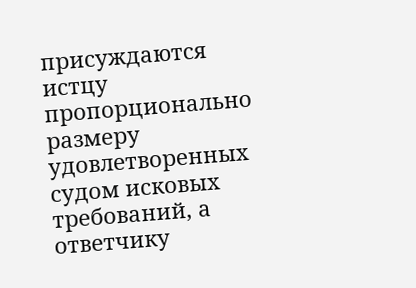присуждаются истцу пропорционально размеру удовлетворенных судом исковых требований, а ответчику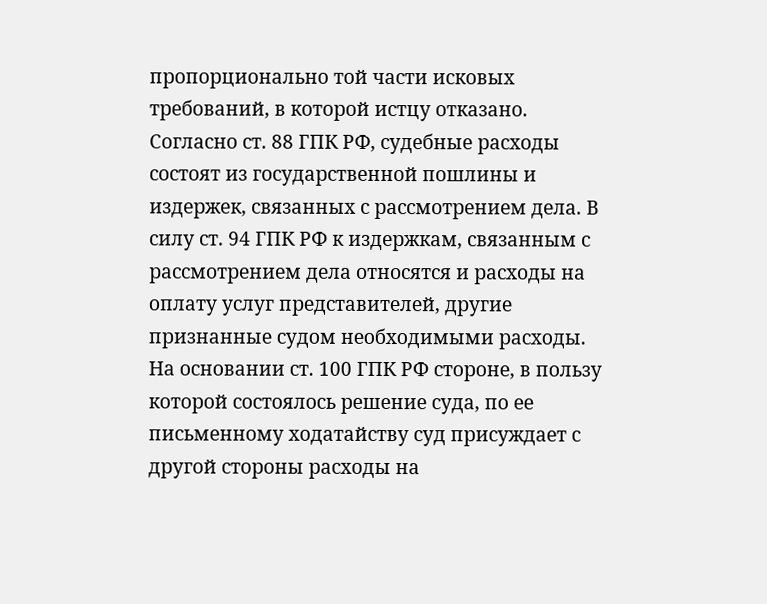пропорционально той части исковых требований, в которой истцу отказано. Согласно ст. 88 ГПК РФ, судебные расходы состоят из государственной пошлины и издержек, связанных с рассмотрением дела. В силу ст. 94 ГПК РФ к издержкам, связанным с рассмотрением дела относятся и расходы на оплату услуг представителей, другие признанные судом необходимыми расходы. На основании ст. 100 ГПК РФ стороне, в пользу которой состоялось решение суда, по ее письменному ходатайству суд присуждает с другой стороны расходы на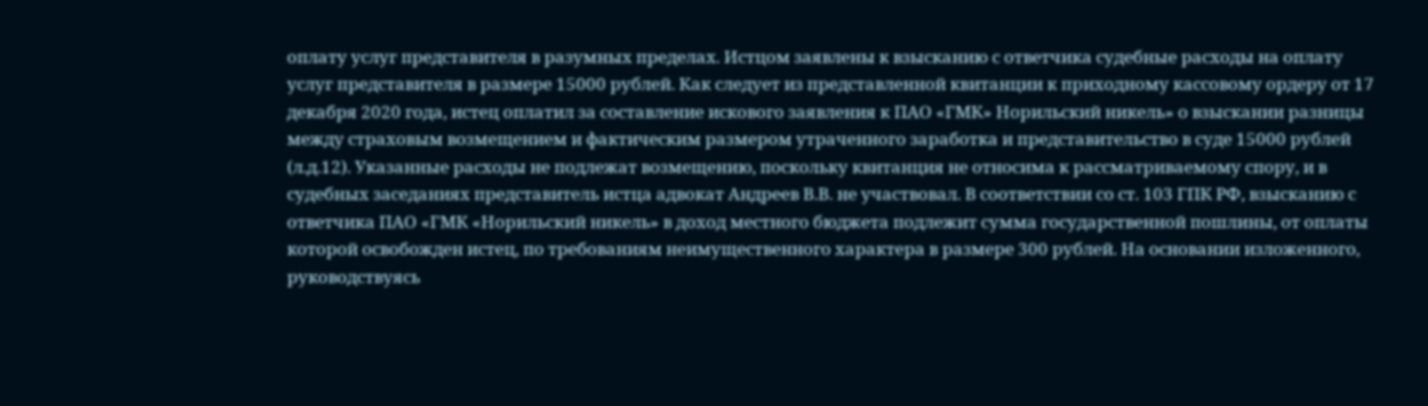оплату услуг представителя в разумных пределах. Истцом заявлены к взысканию с ответчика судебные расходы на оплату услуг представителя в размере 15000 рублей. Как следует из представленной квитанции к приходному кассовому ордеру от 17 декабря 2020 года, истец оплатил за составление искового заявления к ПАО «ГМК» Норильский никель» о взыскании разницы между страховым возмещением и фактическим размером утраченного заработка и представительство в суде 15000 рублей (л.д.12). Указанные расходы не подлежат возмещению, поскольку квитанция не относима к рассматриваемому спору, и в судебных заседаниях представитель истца адвокат Андреев В.В. не участвовал. В соответствии со ст. 103 ГПК РФ, взысканию с ответчика ПАО «ГМК «Норильский никель» в доход местного бюджета подлежит сумма государственной пошлины, от оплаты которой освобожден истец, по требованиям неимущественного характера в размере 300 рублей. На основании изложенного, руководствуясь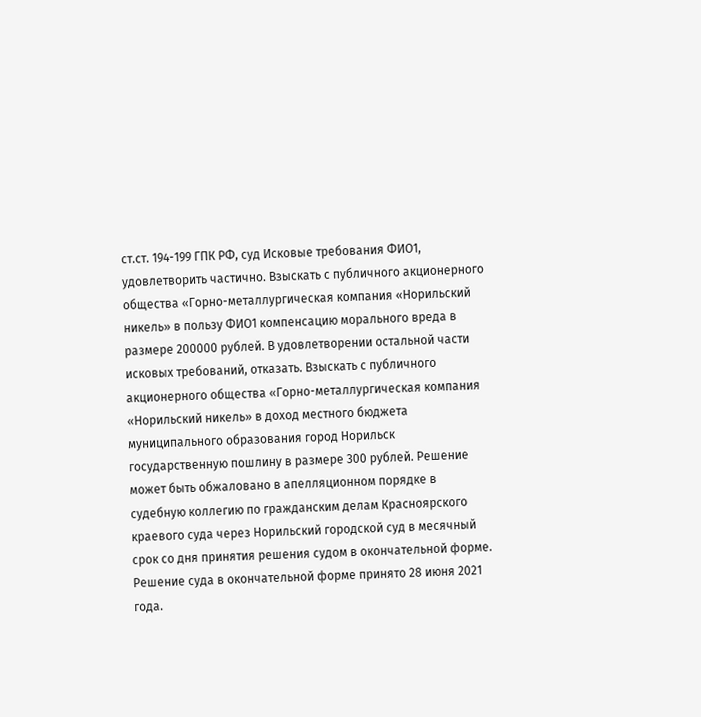ст.ст. 194-199 ГПК РФ, суд Исковые требования ФИО1, удовлетворить частично. Взыскать с публичного акционерного общества «Горно-металлургическая компания «Норильский никель» в пользу ФИО1 компенсацию морального вреда в размере 200000 рублей. В удовлетворении остальной части исковых требований, отказать. Взыскать с публичного акционерного общества «Горно-металлургическая компания «Норильский никель» в доход местного бюджета муниципального образования город Норильск государственную пошлину в размере 300 рублей. Решение может быть обжаловано в апелляционном порядке в судебную коллегию по гражданским делам Красноярского краевого суда через Норильский городской суд в месячный срок со дня принятия решения судом в окончательной форме. Решение суда в окончательной форме принято 28 июня 2021 года.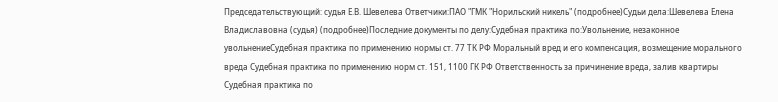Председательствующий: судья Е.В. Шевелева Ответчики:ПАО "ГМК "Норильский никель" (подробнее)Судьи дела:Шевелева Елена Владиславовна (судья) (подробнее)Последние документы по делу:Судебная практика по:Увольнение, незаконное увольнениеСудебная практика по применению нормы ст. 77 ТК РФ Моральный вред и его компенсация, возмещение морального вреда Судебная практика по применению норм ст. 151, 1100 ГК РФ Ответственность за причинение вреда, залив квартиры Судебная практика по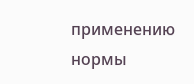применению нормы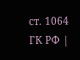ст. 1064 ГК РФ |